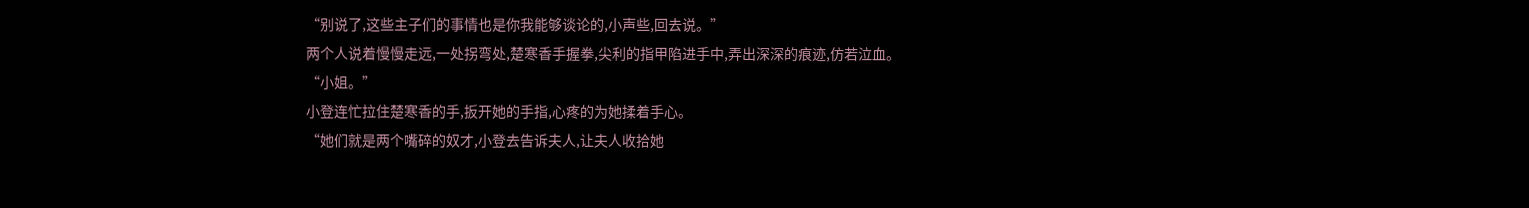“别说了,这些主子们的事情也是你我能够谈论的,小声些,回去说。”
两个人说着慢慢走远,一处拐弯处,楚寒香手握拳,尖利的指甲陷进手中,弄出深深的痕迹,仿若泣血。
“小姐。”
小登连忙拉住楚寒香的手,扳开她的手指,心疼的为她揉着手心。
“她们就是两个嘴碎的奴才,小登去告诉夫人,让夫人收拾她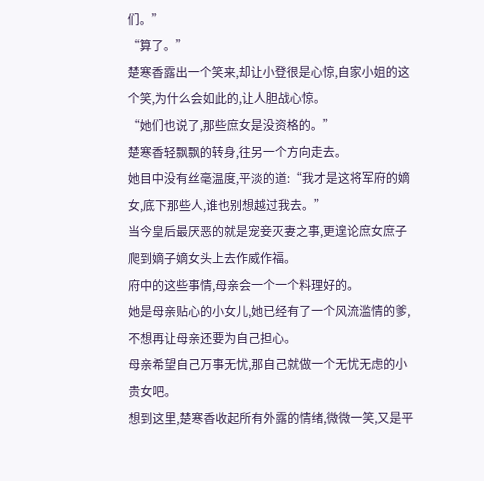们。”
“算了。”
楚寒香露出一个笑来,却让小登很是心惊,自家小姐的这个笑,为什么会如此的,让人胆战心惊。
“她们也说了,那些庶女是没资格的。”
楚寒香轻飘飘的转身,往另一个方向走去。
她目中没有丝毫温度,平淡的道:“我才是这将军府的嫡女,底下那些人,谁也别想越过我去。”
当今皇后最厌恶的就是宠妾灭妻之事,更遑论庶女庶子爬到嫡子嫡女头上去作威作福。
府中的这些事情,母亲会一个一个料理好的。
她是母亲贴心的小女儿,她已经有了一个风流滥情的爹,不想再让母亲还要为自己担心。
母亲希望自己万事无忧,那自己就做一个无忧无虑的小贵女吧。
想到这里,楚寒香收起所有外露的情绪,微微一笑,又是平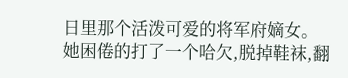日里那个活泼可爱的将军府嫡女。
她困倦的打了一个哈欠,脱掉鞋袜,翻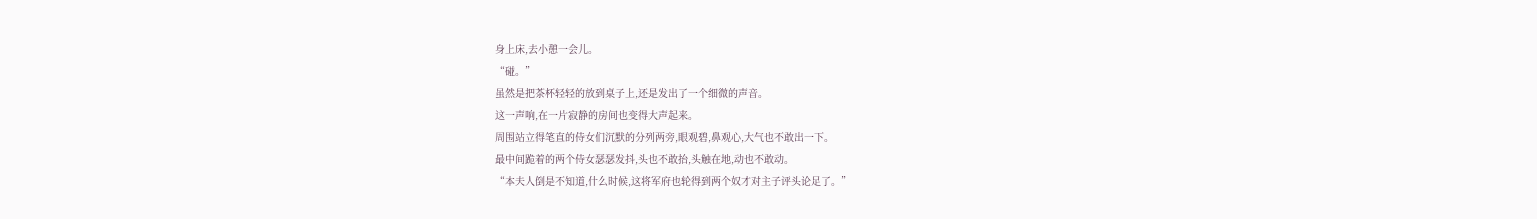身上床,去小憩一会儿。
“碰。”
虽然是把茶杯轻轻的放到桌子上,还是发出了一个细微的声音。
这一声响,在一片寂静的房间也变得大声起来。
周围站立得笔直的侍女们沉默的分列两旁,眼观碧,鼻观心,大气也不敢出一下。
最中间跪着的两个侍女瑟瑟发抖,头也不敢抬,头触在地,动也不敢动。
“本夫人倒是不知道,什么时候,这将军府也轮得到两个奴才对主子评头论足了。”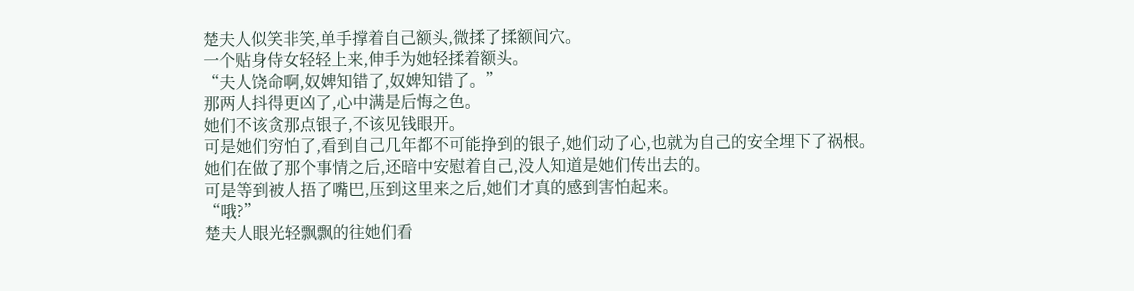楚夫人似笑非笑,单手撑着自己额头,微揉了揉额间穴。
一个贴身侍女轻轻上来,伸手为她轻揉着额头。
“夫人饶命啊,奴婢知错了,奴婢知错了。”
那两人抖得更凶了,心中满是后悔之色。
她们不该贪那点银子,不该见钱眼开。
可是她们穷怕了,看到自己几年都不可能挣到的银子,她们动了心,也就为自己的安全埋下了祸根。
她们在做了那个事情之后,还暗中安慰着自己,没人知道是她们传出去的。
可是等到被人捂了嘴巴,压到这里来之后,她们才真的感到害怕起来。
“哦?”
楚夫人眼光轻飘飘的往她们看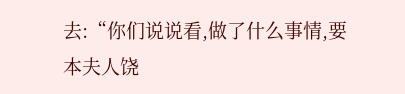去:“你们说说看,做了什么事情,要本夫人饶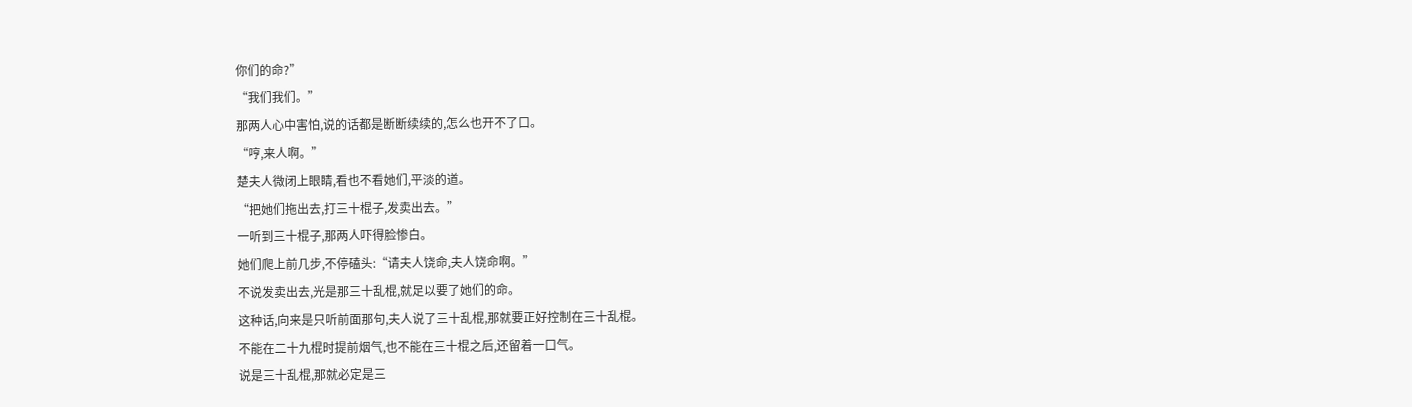你们的命?”
“我们我们。”
那两人心中害怕,说的话都是断断续续的,怎么也开不了口。
“哼,来人啊。”
楚夫人微闭上眼睛,看也不看她们,平淡的道。
“把她们拖出去,打三十棍子,发卖出去。”
一听到三十棍子,那两人吓得脸惨白。
她们爬上前几步,不停磕头:“请夫人饶命,夫人饶命啊。”
不说发卖出去,光是那三十乱棍,就足以要了她们的命。
这种话,向来是只听前面那句,夫人说了三十乱棍,那就要正好控制在三十乱棍。
不能在二十九棍时提前烟气,也不能在三十棍之后,还留着一口气。
说是三十乱棍,那就必定是三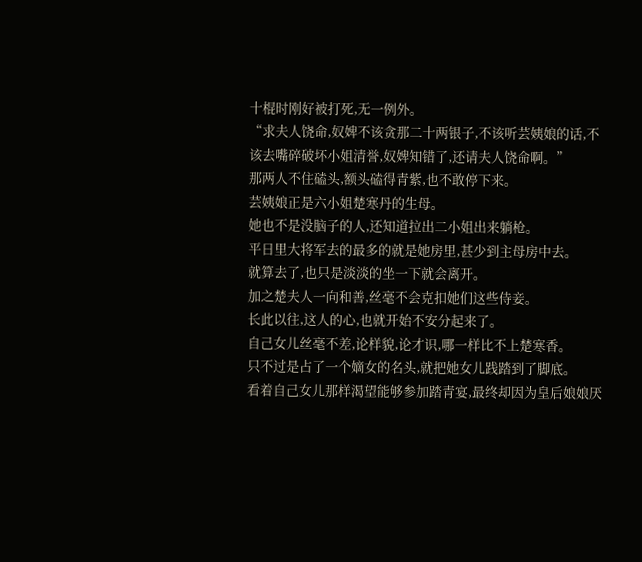十棍时刚好被打死,无一例外。
“求夫人饶命,奴婢不该贪那二十两银子,不该听芸姨娘的话,不该去嘴碎破坏小姐清誉,奴婢知错了,还请夫人饶命啊。”
那两人不住磕头,额头磕得青紫,也不敢停下来。
芸姨娘正是六小姐楚寒丹的生母。
她也不是没脑子的人,还知道拉出二小姐出来躺枪。
平日里大将军去的最多的就是她房里,甚少到主母房中去。
就算去了,也只是淡淡的坐一下就会离开。
加之楚夫人一向和善,丝毫不会克扣她们这些侍妾。
长此以往,这人的心,也就开始不安分起来了。
自己女儿丝毫不差,论样貌,论才识,哪一样比不上楚寒香。
只不过是占了一个嫡女的名头,就把她女儿践踏到了脚底。
看着自己女儿那样渴望能够参加踏青宴,最终却因为皇后娘娘厌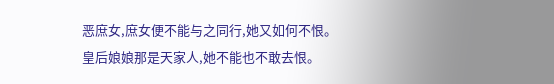恶庶女,庶女便不能与之同行,她又如何不恨。
皇后娘娘那是天家人,她不能也不敢去恨。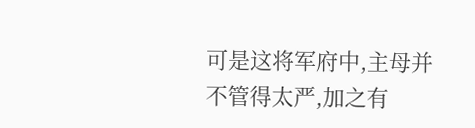可是这将军府中,主母并不管得太严,加之有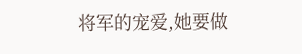将军的宠爱,她要做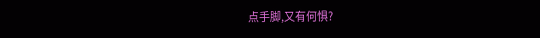点手脚,又有何惧?